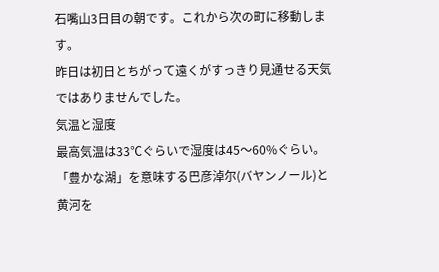石嘴山3日目の朝です。これから次の町に移動します。
昨日は初日とちがって遠くがすっきり見通せる天気ではありませんでした。
気温と湿度
最高気温は33℃ぐらいで湿度は45〜60%ぐらい。
「豊かな湖」を意味する巴彦淖尔(バヤンノール)と黄河を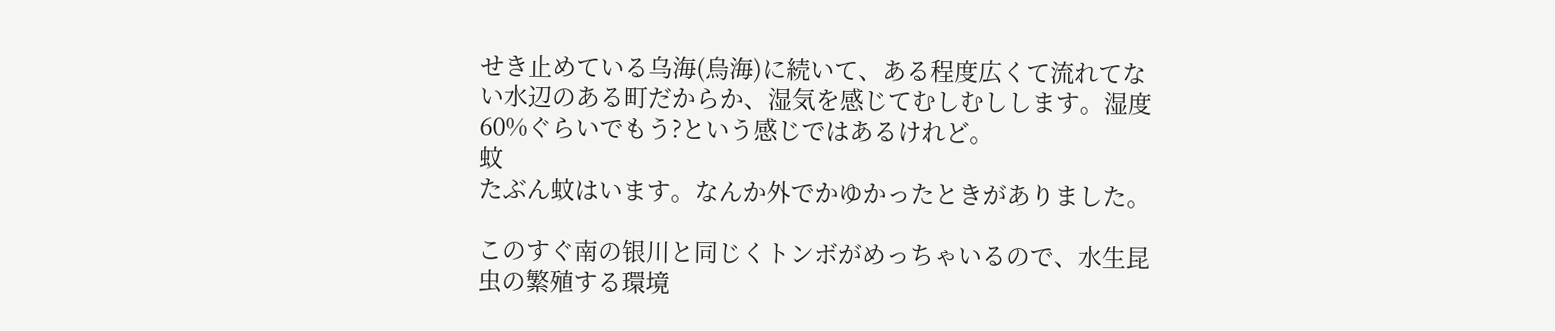せき止めている乌海(烏海)に続いて、ある程度広くて流れてない水辺のある町だからか、湿気を感じてむしむしします。湿度60%ぐらいでもう?という感じではあるけれど。
蚊
たぶん蚊はいます。なんか外でかゆかったときがありました。

このすぐ南の银川と同じくトンボがめっちゃいるので、水生昆虫の繁殖する環境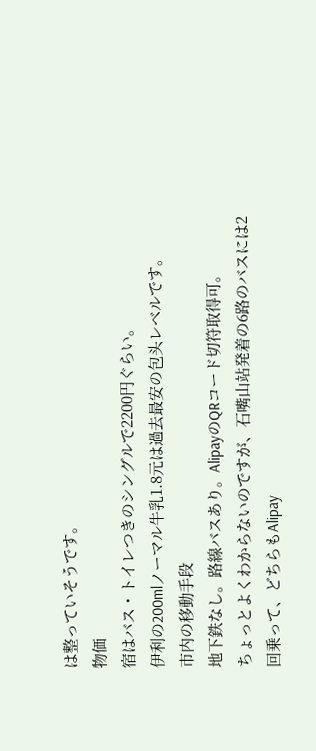は整っていそうです。
物価
宿はバス・トイレつきのシングルで2200円ぐらい。
伊利の200mlノーマル牛乳1.8元は過去最安の包头レベルです。
市内の移動手段
地下鉄なし。路線バスあり。AlipayのQRコード切符取得可。
ちょっとよくわからないのですが、石嘴山站発着の6路のバスには2回乗って、どちらもAlipay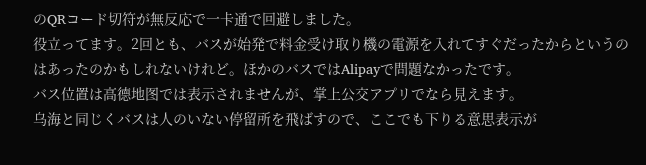のQRコード切符が無反応で一卡通で回避しました。
役立ってます。2回とも、バスが始発で料金受け取り機の電源を入れてすぐだったからというのはあったのかもしれないけれど。ほかのバスではAlipayで問題なかったです。
バス位置は高德地图では表示されませんが、掌上公交アプリでなら見えます。
乌海と同じくバスは人のいない停留所を飛ばすので、ここでも下りる意思表示が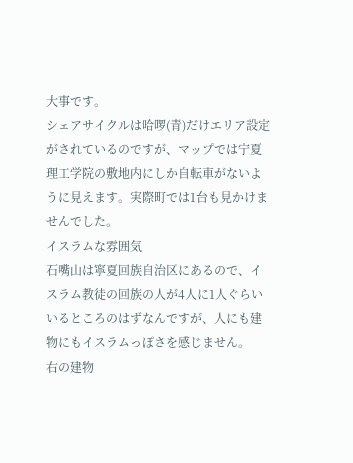大事です。
シェアサイクルは哈啰(青)だけエリア設定がされているのですが、マップでは宁夏理工学院の敷地内にしか自転車がないように見えます。実際町では1台も見かけませんでした。
イスラムな雰囲気
石嘴山は寧夏回族自治区にあるので、イスラム教徒の回族の人が4人に1人ぐらいいるところのはずなんですが、人にも建物にもイスラムっぽさを感じません。
右の建物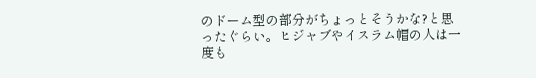のドーム型の部分がちょっとそうかな?と思ったぐらい。ヒジャブやイスラム帽の人は一度も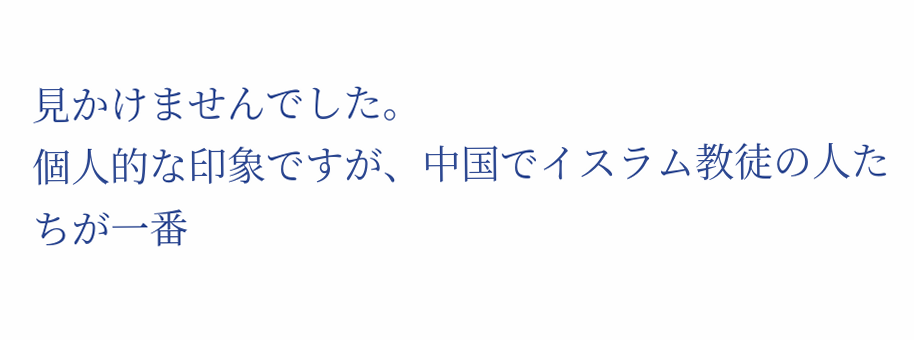見かけませんでした。
個人的な印象ですが、中国でイスラム教徒の人たちが一番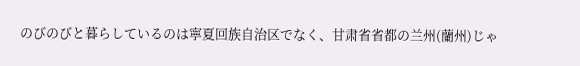のびのびと暮らしているのは寧夏回族自治区でなく、甘肃省省都の兰州(蘭州)じゃ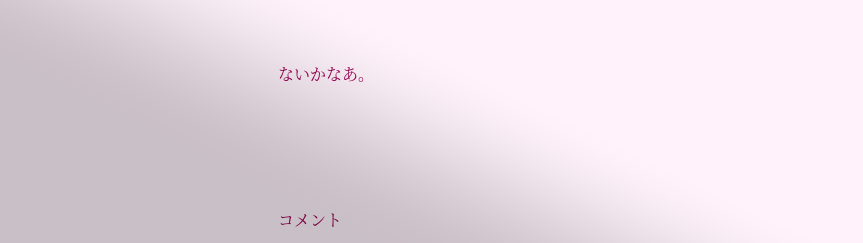ないかなあ。





コメント